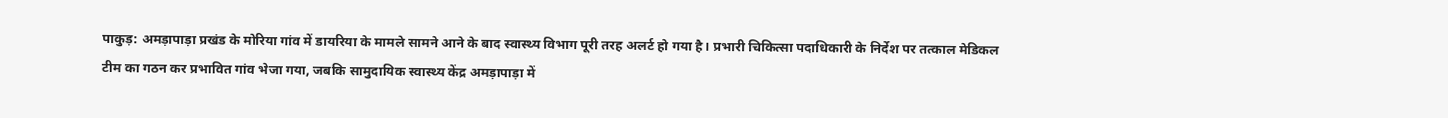पाकुड़: अमड़ापाड़ा प्रखंड के मोरिया गांव में डायरिया के मामले सामने आने के बाद स्वास्थ्य विभाग पूरी तरह अलर्ट हो गया है। प्रभारी चिकित्सा पदाधिकारी के निर्देश पर तत्काल मेडिकल टीम का गठन कर प्रभावित गांव भेजा गया, जबकि सामुदायिक स्वास्थ्य केंद्र अमड़ापाड़ा में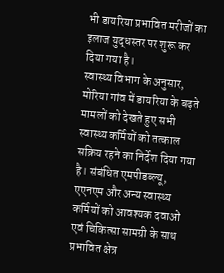भी डायरिया प्रभावित मरीजों का इलाज युद्धस्तर पर शुरू कर दिया गया है।
स्वास्थ्य विभाग के अनुसार, मोरिया गांव में डायरिया के बढ़ते मामलों को देखते हुए सभी स्वास्थ्य कर्मियों को तत्काल सक्रिय रहने का निर्देश दिया गया है। संबंधित एमपीडब्ल्यू, एएनएम और अन्य स्वास्थ्य कर्मियों को आवश्यक दवाओं एवं चिकित्सा सामग्री के साथ प्रभावित क्षेत्र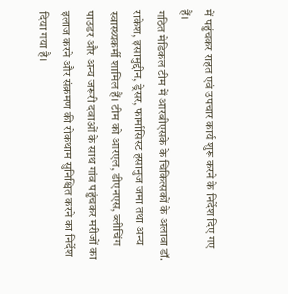में पहुंचकर राहत एवं उपचार कार्य शुरू करने के निर्देश दिए गए हैं।
गठित मेडिकल टीम में आरबीएसके के चिकित्सकों के अलावा डॉ. राकेश, इसामुद्दीन, ड्रेसर, फार्मासिस्ट हसानुज जमा तथा अन्य स्वास्थ्यकर्मी शामिल हैं। टीम को आरएल, डीएनएस, ब्लीचिंग पाउडर और अन्य जरूरी दवाओं के साथ गांव पहुंचकर मरीजों का इलाज करने और संक्रमण की रोकथाम सुनिश्चित करने का निर्देश दिया गया है।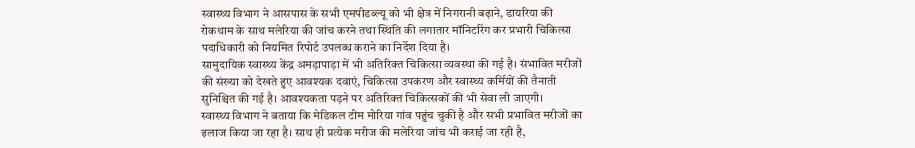स्वास्थ्य विभाग ने आसपास के सभी एमपीडब्ल्यू को भी क्षेत्र में निगरानी बढ़ाने, डायरिया की रोकथाम के साथ मलेरिया की जांच करने तथा स्थिति की लगातार मॉनिटरिंग कर प्रभारी चिकित्सा पदाधिकारी को नियमित रिपोर्ट उपलब्ध कराने का निर्देश दिया है।
सामुदायिक स्वास्थ्य केंद्र अमड़ापाड़ा में भी अतिरिक्त चिकित्सा व्यवस्था की गई है। संभावित मरीजों की संख्या को देखते हुए आवश्यक दवाएं, चिकित्सा उपकरण और स्वास्थ्य कर्मियों की तैनाती सुनिश्चित की गई है। आवश्यकता पड़ने पर अतिरिक्त चिकित्सकों की भी सेवा ली जाएगी।
स्वास्थ्य विभाग ने बताया कि मेडिकल टीम मोरिया गांव पहुंच चुकी है और सभी प्रभावित मरीजों का इलाज किया जा रहा है। साथ ही प्रत्येक मरीज की मलेरिया जांच भी कराई जा रही है,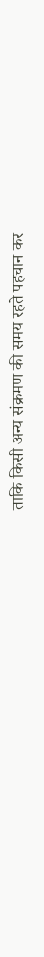ताकि किसी अन्य संक्रमण की समय रहते पहचान कर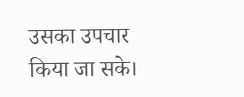उसका उपचार किया जा सके।